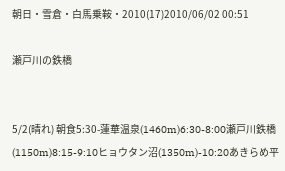朝日・雪倉・白馬乗鞍・2010(17)2010/06/02 00:51

瀬戸川の鉄橋


5/2(晴れ) 朝食5:30-蓮華温泉(1460m)6:30-8:00瀬戸川鉄橋(1150m)8:15-9:10ヒョウタン沼(1350m)-10:20あきらめ平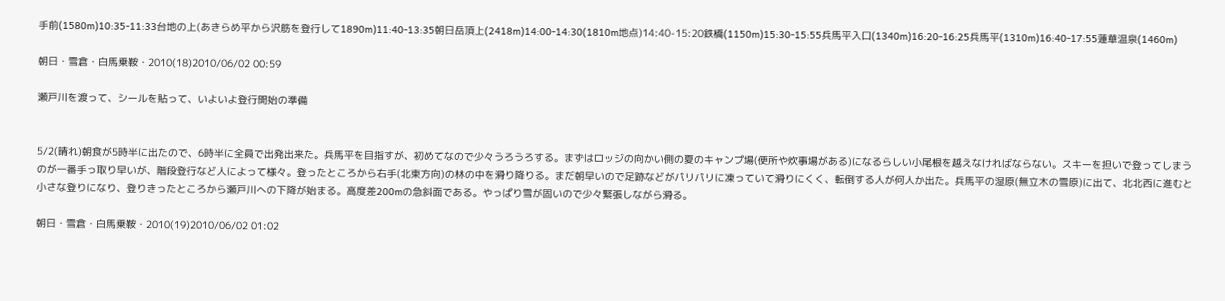手前(1580m)10:35-11:33台地の上(あきらめ平から沢筋を登行して1890m)11:40-13:35朝日岳頂上(2418m)14:00-14:30(1810m地点)14:40-15:20鉄橋(1150m)15:30-15:55兵馬平入口(1340m)16:20-16:25兵馬平(1310m)16:40-17:55蓮華温泉(1460m)

朝日・雪倉・白馬乗鞍・2010(18)2010/06/02 00:59

瀬戸川を渡って、シールを貼って、いよいよ登行開始の準備


5/2(晴れ)朝食が5時半に出たので、6時半に全員で出発出来た。兵馬平を目指すが、初めてなので少々うろうろする。まずはロッジの向かい側の夏のキャンプ場(便所や炊事場がある)になるらしい小尾根を越えなければならない。スキーを担いで登ってしまうのが一番手っ取り早いが、階段登行など人によって様々。登ったところから右手(北東方向)の林の中を滑り降りる。まだ朝早いので足跡などがパリパリに凍っていて滑りにくく、転倒する人が何人か出た。兵馬平の湿原(無立木の雪原)に出て、北北西に進むと小さな登りになり、登りきったところから瀬戸川への下降が始まる。高度差200mの急斜面である。やっぱり雪が固いので少々緊張しながら滑る。

朝日・雪倉・白馬乗鞍・2010(19)2010/06/02 01:02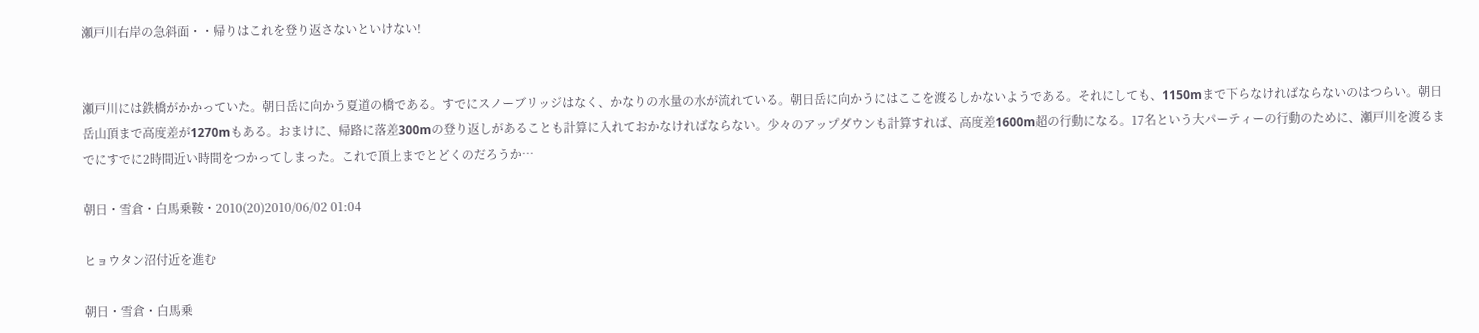瀬戸川右岸の急斜面・・帰りはこれを登り返さないといけない!


瀬戸川には鉄橋がかかっていた。朝日岳に向かう夏道の橋である。すでにスノーブリッジはなく、かなりの水量の水が流れている。朝日岳に向かうにはここを渡るしかないようである。それにしても、1150mまで下らなければならないのはつらい。朝日岳山頂まで高度差が1270mもある。おまけに、帰路に落差300mの登り返しがあることも計算に入れておかなければならない。少々のアップダウンも計算すれば、高度差1600m超の行動になる。17名という大パーティーの行動のために、瀬戸川を渡るまでにすでに2時間近い時間をつかってしまった。これで頂上までとどくのだろうか…

朝日・雪倉・白馬乗鞍・2010(20)2010/06/02 01:04

ヒョウタン沼付近を進む

朝日・雪倉・白馬乗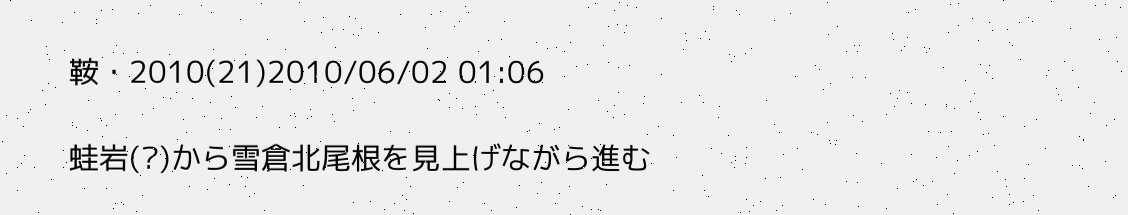鞍・2010(21)2010/06/02 01:06

蛙岩(?)から雪倉北尾根を見上げながら進む